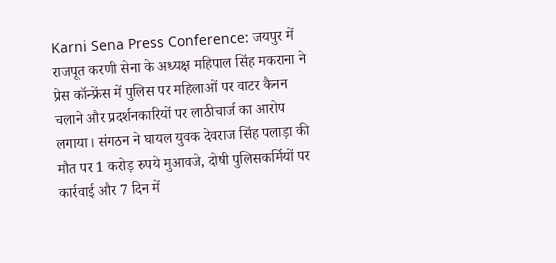Karni Sena Press Conference: जयपुर में राजपूत करणी सेना के अध्यक्ष महिपाल सिंह मकराना ने प्रेस कॉन्फ्रेंस में पुलिस पर महिलाओं पर वाटर कैनन चलाने और प्रदर्शनकारियों पर लाठीचार्ज का आरोप लगाया। संगठन ने घायल युवक देवराज सिंह पलाड़ा की मौत पर 1 करोड़ रुपये मुआवजे, दोषी पुलिसकर्मियों पर कार्रवाई और 7 दिन में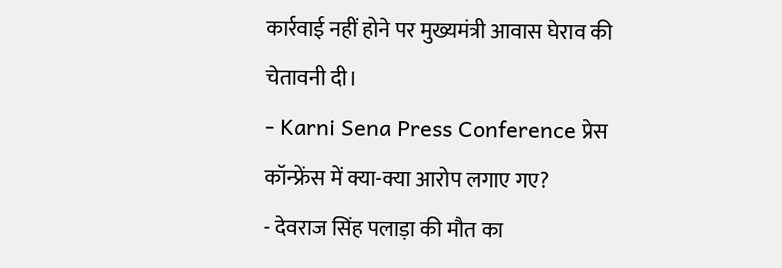कार्रवाई नहीं होने पर मुख्यमंत्री आवास घेराव की चेतावनी दी।
- Karni Sena Press Conference प्रेस कॉन्फ्रेंस में क्या-क्या आरोप लगाए गए?
- देवराज सिंह पलाड़ा की मौत का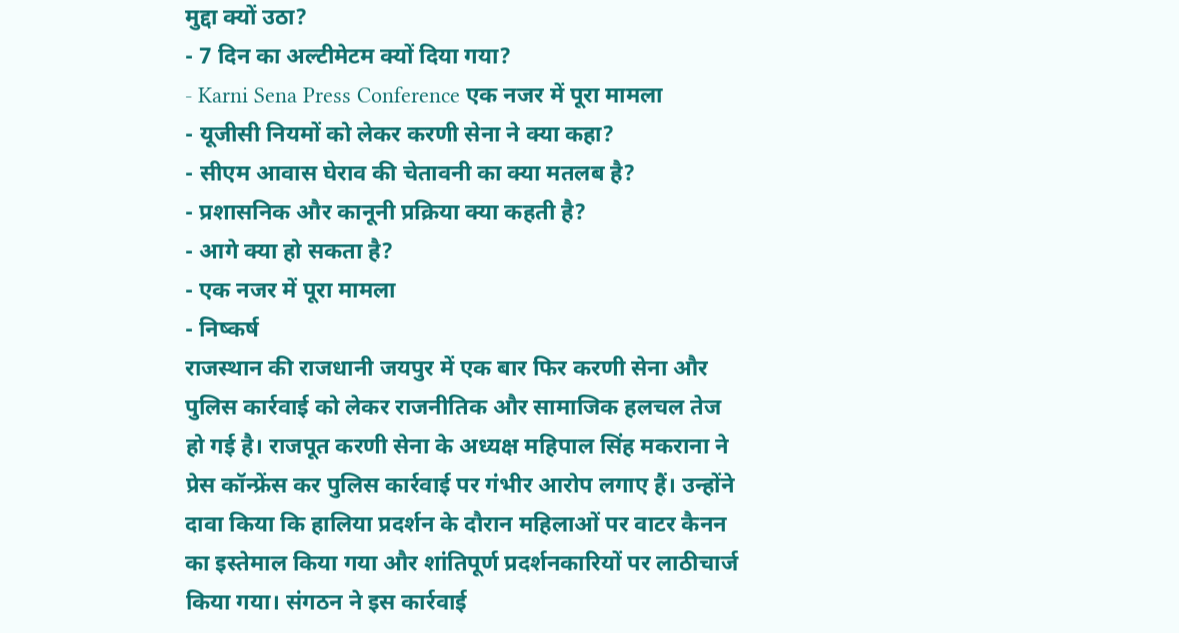मुद्दा क्यों उठा?
- 7 दिन का अल्टीमेटम क्यों दिया गया?
- Karni Sena Press Conference एक नजर में पूरा मामला
- यूजीसी नियमों को लेकर करणी सेना ने क्या कहा?
- सीएम आवास घेराव की चेतावनी का क्या मतलब है?
- प्रशासनिक और कानूनी प्रक्रिया क्या कहती है?
- आगे क्या हो सकता है?
- एक नजर में पूरा मामला
- निष्कर्ष
राजस्थान की राजधानी जयपुर में एक बार फिर करणी सेना और पुलिस कार्रवाई को लेकर राजनीतिक और सामाजिक हलचल तेज हो गई है। राजपूत करणी सेना के अध्यक्ष महिपाल सिंह मकराना ने प्रेस कॉन्फ्रेंस कर पुलिस कार्रवाई पर गंभीर आरोप लगाए हैं। उन्होंने दावा किया कि हालिया प्रदर्शन के दौरान महिलाओं पर वाटर कैनन का इस्तेमाल किया गया और शांतिपूर्ण प्रदर्शनकारियों पर लाठीचार्ज किया गया। संगठन ने इस कार्रवाई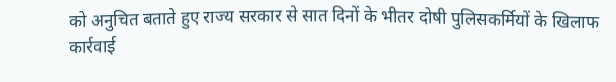को अनुचित बताते हुए राज्य सरकार से सात दिनों के भीतर दोषी पुलिसकर्मियों के खिलाफ कार्रवाई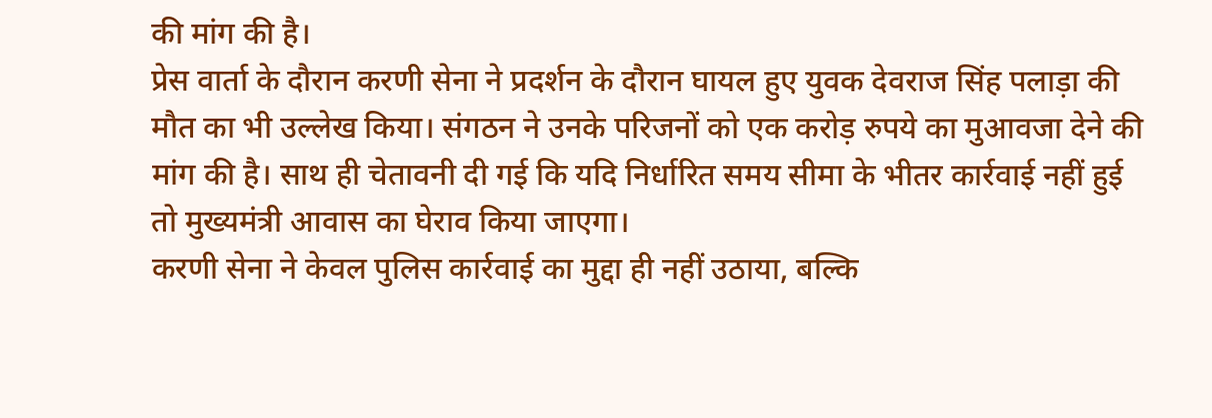की मांग की है।
प्रेस वार्ता के दौरान करणी सेना ने प्रदर्शन के दौरान घायल हुए युवक देवराज सिंह पलाड़ा की मौत का भी उल्लेख किया। संगठन ने उनके परिजनों को एक करोड़ रुपये का मुआवजा देने की मांग की है। साथ ही चेतावनी दी गई कि यदि निर्धारित समय सीमा के भीतर कार्रवाई नहीं हुई तो मुख्यमंत्री आवास का घेराव किया जाएगा।
करणी सेना ने केवल पुलिस कार्रवाई का मुद्दा ही नहीं उठाया, बल्कि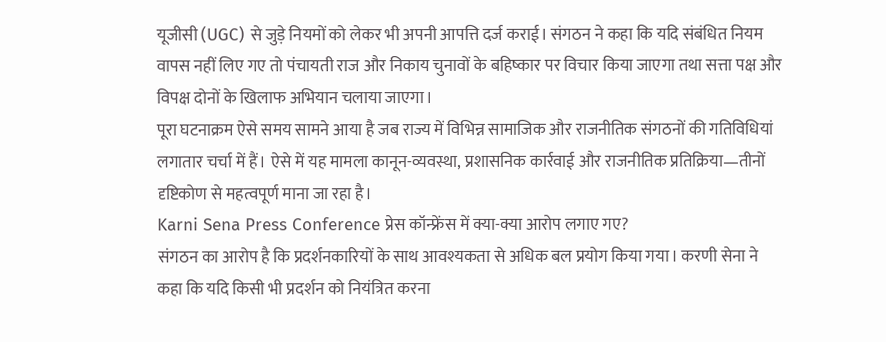यूजीसी (UGC) से जुड़े नियमों को लेकर भी अपनी आपत्ति दर्ज कराई। संगठन ने कहा कि यदि संबंधित नियम वापस नहीं लिए गए तो पंचायती राज और निकाय चुनावों के बहिष्कार पर विचार किया जाएगा तथा सत्ता पक्ष और विपक्ष दोनों के खिलाफ अभियान चलाया जाएगा।
पूरा घटनाक्रम ऐसे समय सामने आया है जब राज्य में विभिन्न सामाजिक और राजनीतिक संगठनों की गतिविधियां लगातार चर्चा में हैं। ऐसे में यह मामला कानून-व्यवस्था, प्रशासनिक कार्रवाई और राजनीतिक प्रतिक्रिया—तीनों दृष्टिकोण से महत्वपूर्ण माना जा रहा है।
Karni Sena Press Conference प्रेस कॉन्फ्रेंस में क्या-क्या आरोप लगाए गए?
संगठन का आरोप है कि प्रदर्शनकारियों के साथ आवश्यकता से अधिक बल प्रयोग किया गया। करणी सेना ने कहा कि यदि किसी भी प्रदर्शन को नियंत्रित करना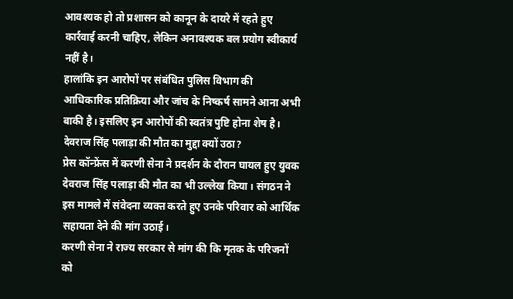आवश्यक हो तो प्रशासन को कानून के दायरे में रहते हुए कार्रवाई करनी चाहिए, लेकिन अनावश्यक बल प्रयोग स्वीकार्य नहीं है।
हालांकि इन आरोपों पर संबंधित पुलिस विभाग की आधिकारिक प्रतिक्रिया और जांच के निष्कर्ष सामने आना अभी बाकी है। इसलिए इन आरोपों की स्वतंत्र पुष्टि होना शेष है।
देवराज सिंह पलाड़ा की मौत का मुद्दा क्यों उठा?
प्रेस कॉन्फ्रेंस में करणी सेना ने प्रदर्शन के दौरान घायल हुए युवक देवराज सिंह पलाड़ा की मौत का भी उल्लेख किया। संगठन ने इस मामले में संवेदना व्यक्त करते हुए उनके परिवार को आर्थिक सहायता देने की मांग उठाई।
करणी सेना ने राज्य सरकार से मांग की कि मृतक के परिजनों को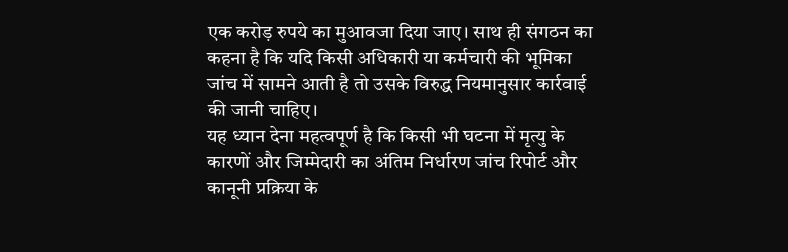एक करोड़ रुपये का मुआवजा दिया जाए। साथ ही संगठन का कहना है कि यदि किसी अधिकारी या कर्मचारी की भूमिका जांच में सामने आती है तो उसके विरुद्ध नियमानुसार कार्रवाई की जानी चाहिए।
यह ध्यान देना महत्वपूर्ण है कि किसी भी घटना में मृत्यु के कारणों और जिम्मेदारी का अंतिम निर्धारण जांच रिपोर्ट और कानूनी प्रक्रिया के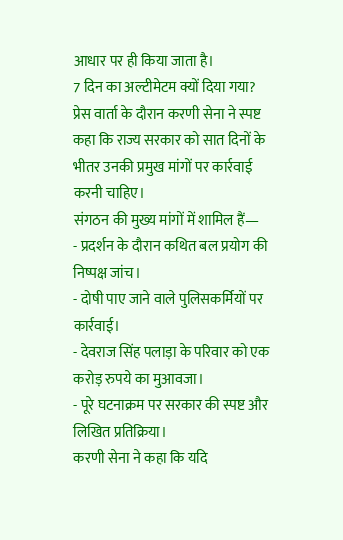आधार पर ही किया जाता है।
7 दिन का अल्टीमेटम क्यों दिया गया?
प्रेस वार्ता के दौरान करणी सेना ने स्पष्ट कहा कि राज्य सरकार को सात दिनों के भीतर उनकी प्रमुख मांगों पर कार्रवाई करनी चाहिए।
संगठन की मुख्य मांगों में शामिल हैं—
- प्रदर्शन के दौरान कथित बल प्रयोग की निष्पक्ष जांच।
- दोषी पाए जाने वाले पुलिसकर्मियों पर कार्रवाई।
- देवराज सिंह पलाड़ा के परिवार को एक करोड़ रुपये का मुआवजा।
- पूरे घटनाक्रम पर सरकार की स्पष्ट और लिखित प्रतिक्रिया।
करणी सेना ने कहा कि यदि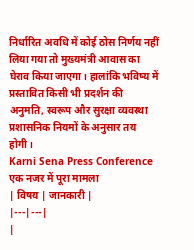निर्धारित अवधि में कोई ठोस निर्णय नहीं लिया गया तो मुख्यमंत्री आवास का घेराव किया जाएगा। हालांकि भविष्य में प्रस्तावित किसी भी प्रदर्शन की अनुमति, स्वरूप और सुरक्षा व्यवस्था प्रशासनिक नियमों के अनुसार तय होगी।
Karni Sena Press Conference एक नजर में पूरा मामला
| विषय | जानकारी |
|---|---|
|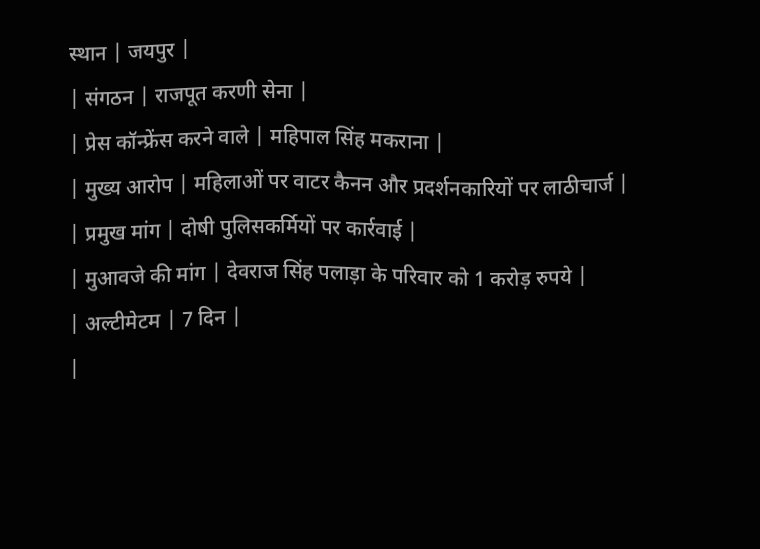स्थान | जयपुर |
| संगठन | राजपूत करणी सेना |
| प्रेस कॉन्फ्रेंस करने वाले | महिपाल सिंह मकराना |
| मुख्य आरोप | महिलाओं पर वाटर कैनन और प्रदर्शनकारियों पर लाठीचार्ज |
| प्रमुख मांग | दोषी पुलिसकर्मियों पर कार्रवाई |
| मुआवजे की मांग | देवराज सिंह पलाड़ा के परिवार को 1 करोड़ रुपये |
| अल्टीमेटम | 7 दिन |
|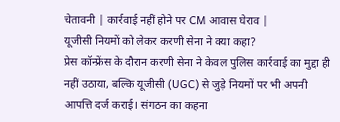चेतावनी | कार्रवाई नहीं होने पर CM आवास घेराव |
यूजीसी नियमों को लेकर करणी सेना ने क्या कहा?
प्रेस कॉन्फ्रेंस के दौरान करणी सेना ने केवल पुलिस कार्रवाई का मुद्दा ही नहीं उठाया, बल्कि यूजीसी (UGC) से जुड़े नियमों पर भी अपनी आपत्ति दर्ज कराई। संगठन का कहना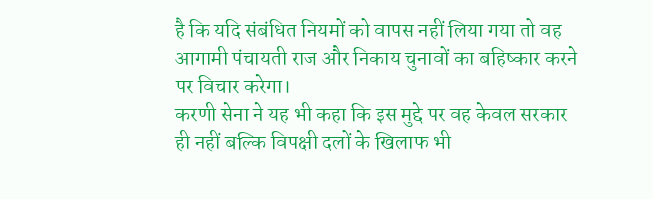है कि यदि संबंधित नियमों को वापस नहीं लिया गया तो वह आगामी पंचायती राज और निकाय चुनावों का बहिष्कार करने पर विचार करेगा।
करणी सेना ने यह भी कहा कि इस मुद्दे पर वह केवल सरकार ही नहीं बल्कि विपक्षी दलों के खिलाफ भी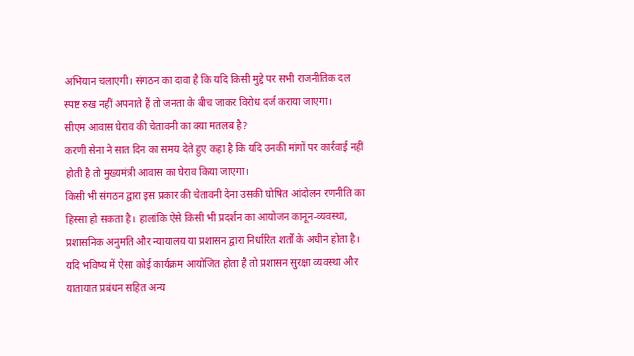अभियान चलाएगी। संगठन का दावा है कि यदि किसी मुद्दे पर सभी राजनीतिक दल स्पष्ट रुख नहीं अपनाते हैं तो जनता के बीच जाकर विरोध दर्ज कराया जाएगा।
सीएम आवास घेराव की चेतावनी का क्या मतलब है?
करणी सेना ने सात दिन का समय देते हुए कहा है कि यदि उनकी मांगों पर कार्रवाई नहीं होती है तो मुख्यमंत्री आवास का घेराव किया जाएगा।
किसी भी संगठन द्वारा इस प्रकार की चेतावनी देना उसकी घोषित आंदोलन रणनीति का हिस्सा हो सकता है। हालांकि ऐसे किसी भी प्रदर्शन का आयोजन कानून-व्यवस्था, प्रशासनिक अनुमति और न्यायालय या प्रशासन द्वारा निर्धारित शर्तों के अधीन होता है।
यदि भविष्य में ऐसा कोई कार्यक्रम आयोजित होता है तो प्रशासन सुरक्षा व्यवस्था और यातायात प्रबंधन सहित अन्य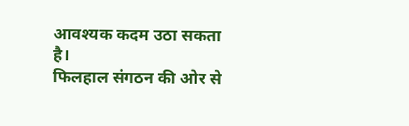आवश्यक कदम उठा सकता है।
फिलहाल संगठन की ओर से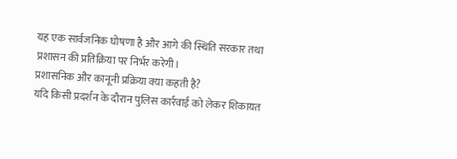यह एक सार्वजनिक घोषणा है और आगे की स्थिति सरकार तथा प्रशासन की प्रतिक्रिया पर निर्भर करेगी।
प्रशासनिक और कानूनी प्रक्रिया क्या कहती है?
यदि किसी प्रदर्शन के दौरान पुलिस कार्रवाई को लेकर शिकायत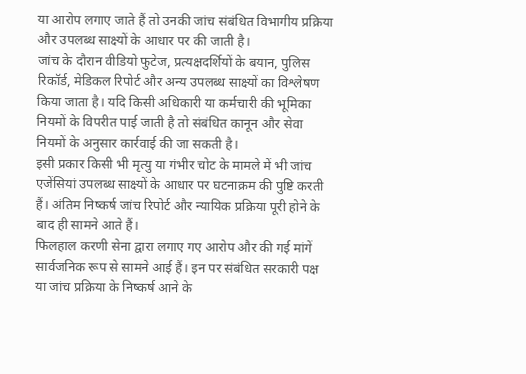या आरोप लगाए जाते हैं तो उनकी जांच संबंधित विभागीय प्रक्रिया और उपलब्ध साक्ष्यों के आधार पर की जाती है।
जांच के दौरान वीडियो फुटेज, प्रत्यक्षदर्शियों के बयान, पुलिस रिकॉर्ड, मेडिकल रिपोर्ट और अन्य उपलब्ध साक्ष्यों का विश्लेषण किया जाता है। यदि किसी अधिकारी या कर्मचारी की भूमिका नियमों के विपरीत पाई जाती है तो संबंधित कानून और सेवा नियमों के अनुसार कार्रवाई की जा सकती है।
इसी प्रकार किसी भी मृत्यु या गंभीर चोट के मामले में भी जांच एजेंसियां उपलब्ध साक्ष्यों के आधार पर घटनाक्रम की पुष्टि करती हैं। अंतिम निष्कर्ष जांच रिपोर्ट और न्यायिक प्रक्रिया पूरी होने के बाद ही सामने आते हैं।
फिलहाल करणी सेना द्वारा लगाए गए आरोप और की गई मांगें सार्वजनिक रूप से सामने आई हैं। इन पर संबंधित सरकारी पक्ष या जांच प्रक्रिया के निष्कर्ष आने के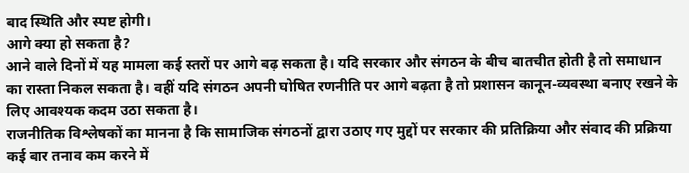बाद स्थिति और स्पष्ट होगी।
आगे क्या हो सकता है?
आने वाले दिनों में यह मामला कई स्तरों पर आगे बढ़ सकता है। यदि सरकार और संगठन के बीच बातचीत होती है तो समाधान का रास्ता निकल सकता है। वहीं यदि संगठन अपनी घोषित रणनीति पर आगे बढ़ता है तो प्रशासन कानून-व्यवस्था बनाए रखने के लिए आवश्यक कदम उठा सकता है।
राजनीतिक विश्लेषकों का मानना है कि सामाजिक संगठनों द्वारा उठाए गए मुद्दों पर सरकार की प्रतिक्रिया और संवाद की प्रक्रिया कई बार तनाव कम करने में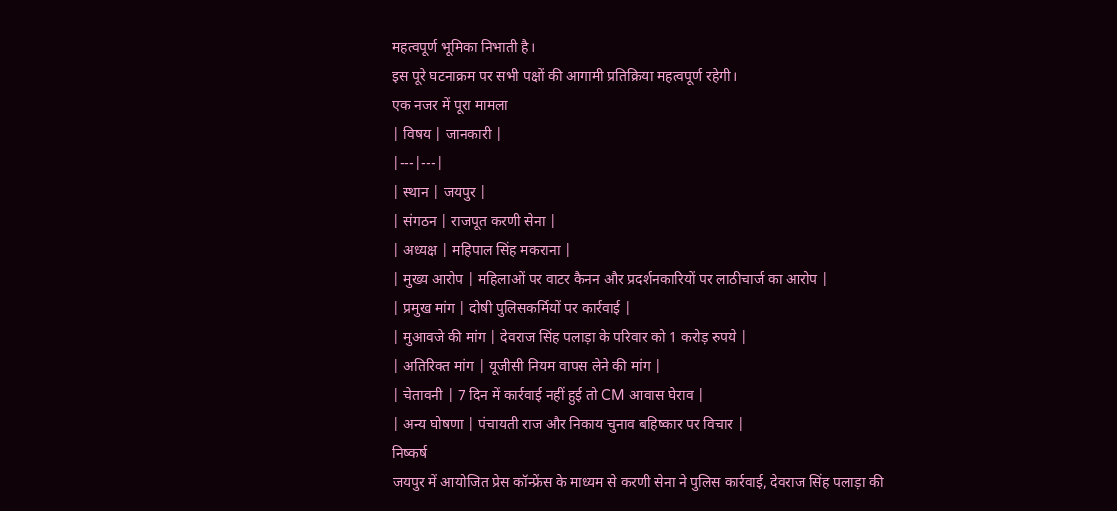महत्वपूर्ण भूमिका निभाती है।
इस पूरे घटनाक्रम पर सभी पक्षों की आगामी प्रतिक्रिया महत्वपूर्ण रहेगी।
एक नजर में पूरा मामला
| विषय | जानकारी |
|---|---|
| स्थान | जयपुर |
| संगठन | राजपूत करणी सेना |
| अध्यक्ष | महिपाल सिंह मकराना |
| मुख्य आरोप | महिलाओं पर वाटर कैनन और प्रदर्शनकारियों पर लाठीचार्ज का आरोप |
| प्रमुख मांग | दोषी पुलिसकर्मियों पर कार्रवाई |
| मुआवजे की मांग | देवराज सिंह पलाड़ा के परिवार को 1 करोड़ रुपये |
| अतिरिक्त मांग | यूजीसी नियम वापस लेने की मांग |
| चेतावनी | 7 दिन में कार्रवाई नहीं हुई तो CM आवास घेराव |
| अन्य घोषणा | पंचायती राज और निकाय चुनाव बहिष्कार पर विचार |
निष्कर्ष
जयपुर में आयोजित प्रेस कॉन्फ्रेंस के माध्यम से करणी सेना ने पुलिस कार्रवाई, देवराज सिंह पलाड़ा की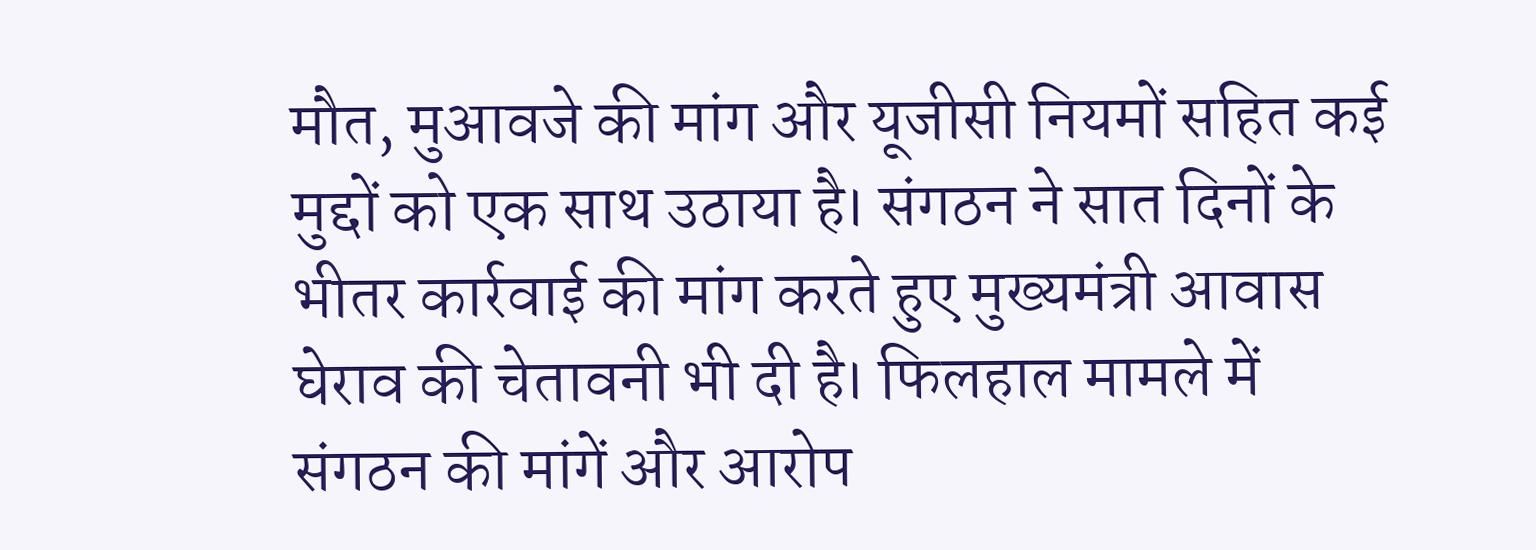मौत, मुआवजे की मांग और यूजीसी नियमों सहित कई मुद्दों को एक साथ उठाया है। संगठन ने सात दिनों के भीतर कार्रवाई की मांग करते हुए मुख्यमंत्री आवास घेराव की चेतावनी भी दी है। फिलहाल मामले में संगठन की मांगें और आरोप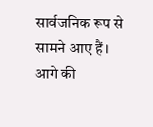सार्वजनिक रूप से सामने आए हैं। आगे की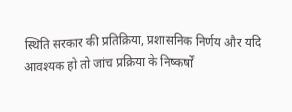स्थिति सरकार की प्रतिक्रिया, प्रशासनिक निर्णय और यदि आवश्यक हो तो जांच प्रक्रिया के निष्कर्षों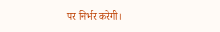पर निर्भर करेगी।